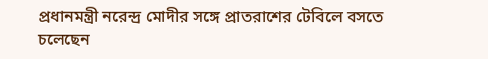প্রধানমন্ত্রী নরেন্দ্র মোদীর সঙ্গে প্রাতরাশের টেবিলে বসতে চলেছেন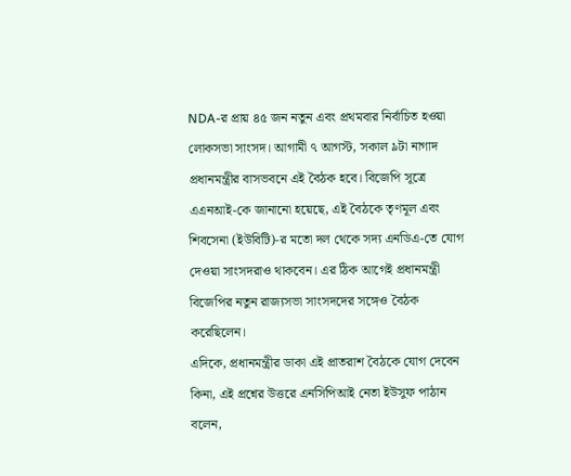NDA-র প্রায় ৪৫ জন নতুন এবং প্রথমবার নির্বাচিত হওয়া লোকসভা সাংসদ। আগামী ৭ আগস্ট, সকাল ৯টা নাগাদ প্রধানমন্ত্রীর বাসভবনে এই বৈঠক হবে। বিজেপি সূত্রে এএনআই-কে জানানো হয়েছে, এই বৈঠকে তৃণমূল এবং শিবসেনা (ইউবিটি)-র মতো দল থেকে সদ্য এনডিএ-তে যোগ দেওয়া সাংসদরাও থাকবেন। এর ঠিক আগেই প্রধানমন্ত্রী বিজেপির নতুন রাজ্যসভা সাংসদদের সঙ্গেও বৈঠক করেছিলেন।
এদিকে, প্রধানমন্ত্রীর ডাকা এই প্রাতরাশ বৈঠকে যোগ দেবেন কিনা, এই প্রশ্নের উত্তরে এনসিপিআই নেতা ইউসুফ পাঠান বলেন,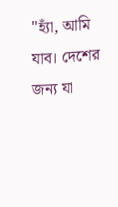"হ্যাঁ, আমি যাব। দেশের জন্য যা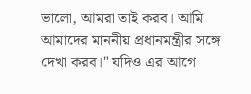ভালো, আমরা তাই করব। আমি আমাদের মাননীয় প্রধানমন্ত্রীর সঙ্গে দেখা করব।" যদিও এর আগে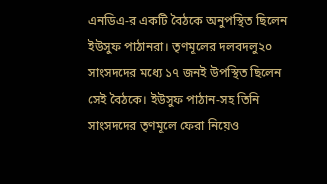এনডিএ-র একটি বৈঠকে অনুপস্থিত ছিলেন ইউসুফ পাঠানরা। তৃণমূলের দলবদলু২০ সাংসদদের মধ্যে ১৭ জনই উপস্থিত ছিলেন সেই বৈঠকে। ইউসুফ পাঠান-সহ তিনি সাংসদদের তৃণমূলে ফেরা নিয়েও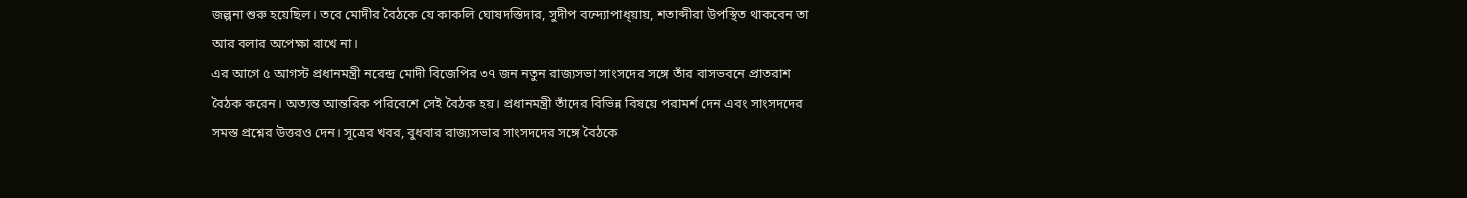জল্পনা শুরু হয়েছিল। তবে মোদীর বৈঠকে যে কাকলি ঘোষদস্তিদার, সুদীপ বন্দ্যোপাধ্য়ায়, শতাব্দীরা উপস্থিত থাকবেন তা আর বলার অপেক্ষা রাখে না।
এর আগে ৫ আগস্ট প্রধানমন্ত্রী নরেন্দ্র মোদী বিজেপির ৩৭ জন নতুন রাজ্যসভা সাংসদের সঙ্গে তাঁর বাসভবনে প্রাতরাশ বৈঠক করেন। অত্যন্ত আন্তরিক পরিবেশে সেই বৈঠক হয়। প্রধানমন্ত্রী তাঁদের বিভিন্ন বিষয়ে পরামর্শ দেন এবং সাংসদদের সমস্ত প্রশ্নের উত্তরও দেন। সূত্রের খবর, বুধবার রাজ্যসভার সাংসদদের সঙ্গে বৈঠকে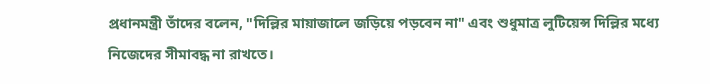প্রধানমন্ত্রী তাঁদের বলেন, "দিল্লির মায়াজালে জড়িয়ে পড়বেন না" এবং শুধুমাত্র লুটিয়েন্স দিল্লির মধ্যে নিজেদের সীমাবদ্ধ না রাখতে।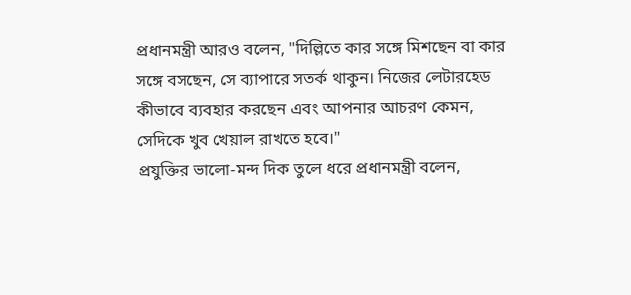প্রধানমন্ত্রী আরও বলেন, "দিল্লিতে কার সঙ্গে মিশছেন বা কার সঙ্গে বসছেন, সে ব্যাপারে সতর্ক থাকুন। নিজের লেটারহেড কীভাবে ব্যবহার করছেন এবং আপনার আচরণ কেমন, সেদিকে খুব খেয়াল রাখতে হবে।"
প্রযুক্তির ভালো-মন্দ দিক তুলে ধরে প্রধানমন্ত্রী বলেন,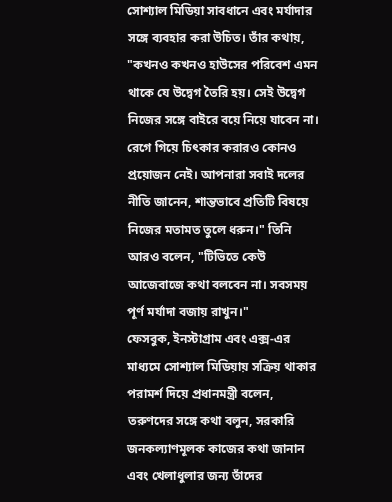সোশ্যাল মিডিয়া সাবধানে এবং মর্যাদার সঙ্গে ব্যবহার করা উচিত। তাঁর কথায়, "কখনও কখনও হাউসের পরিবেশ এমন থাকে যে উদ্বেগ তৈরি হয়। সেই উদ্বেগ নিজের সঙ্গে বাইরে বয়ে নিয়ে যাবেন না। রেগে গিয়ে চিৎকার করারও কোনও প্রয়োজন নেই। আপনারা সবাই দলের নীতি জানেন, শান্তভাবে প্রতিটি বিষয়ে নিজের মতামত তুলে ধরুন।" তিনি আরও বলেন, "টিভিতে কেউ আজেবাজে কথা বলবেন না। সবসময় পূর্ণ মর্যাদা বজায় রাখুন।"
ফেসবুক, ইনস্টাগ্রাম এবং এক্স-এর মাধ্যমে সোশ্যাল মিডিয়ায় সক্রিয় থাকার পরামর্শ দিয়ে প্রধানমন্ত্রী বলেন, তরুণদের সঙ্গে কথা বলুন, সরকারি জনকল্যাণমূলক কাজের কথা জানান এবং খেলাধুলার জন্য তাঁদের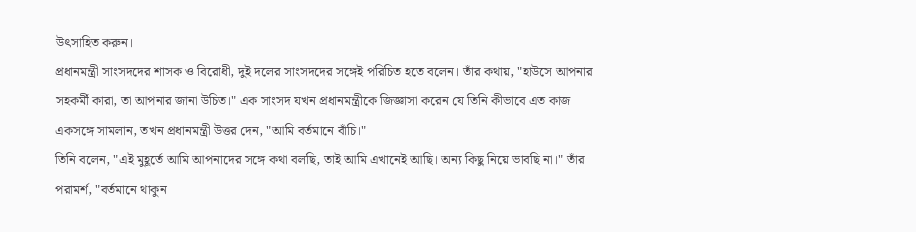উৎসাহিত করুন।
প্রধানমন্ত্রী সাংসদদের শাসক ও বিরোধী, দুই দলের সাংসদদের সঙ্গেই পরিচিত হতে বলেন। তাঁর কথায়, "হাউসে আপনার সহকর্মী কারা, তা আপনার জানা উচিত।" এক সাংসদ যখন প্রধানমন্ত্রীকে জিজ্ঞাসা করেন যে তিনি কীভাবে এত কাজ একসঙ্গে সামলান, তখন প্রধানমন্ত্রী উত্তর দেন, "আমি বর্তমানে বাঁচি।"
তিনি বলেন, "এই মুহূর্তে আমি আপনাদের সঙ্গে কথা বলছি, তাই আমি এখানেই আছি। অন্য কিছু নিয়ে ভাবছি না।" তাঁর পরামর্শ, "বর্তমানে থাকুন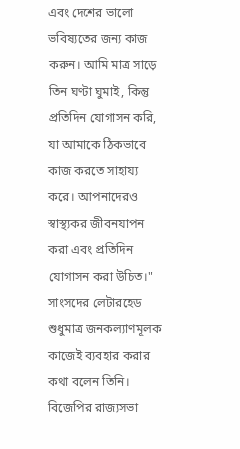এবং দেশের ভালো ভবিষ্যতের জন্য কাজ করুন। আমি মাত্র সাড়ে তিন ঘণ্টা ঘুমাই, কিন্তু প্রতিদিন যোগাসন করি, যা আমাকে ঠিকভাবে কাজ করতে সাহায্য করে। আপনাদেরও স্বাস্থ্যকর জীবনযাপন করা এবং প্রতিদিন যোগাসন করা উচিত।" সাংসদের লেটারহেড শুধুমাত্র জনকল্যাণমূলক কাজেই ব্যবহার করার কথা বলেন তিনি।
বিজেপির রাজ্যসভা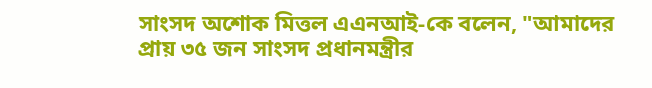সাংসদ অশোক মিত্তল এএনআই-কে বলেন, "আমাদের প্রায় ৩৫ জন সাংসদ প্রধানমন্ত্রীর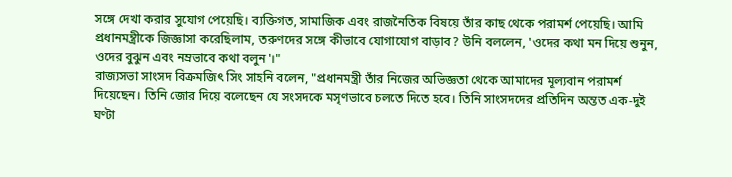সঙ্গে দেখা করার সুযোগ পেয়েছি। ব্যক্তিগত, সামাজিক এবং রাজনৈতিক বিষয়ে তাঁর কাছ থেকে পরামর্শ পেয়েছি। আমি প্রধানমন্ত্রীকে জিজ্ঞাসা করেছিলাম, তরুণদের সঙ্গে কীভাবে যোগাযোগ বাড়াব? উনি বললেন, 'ওদের কথা মন দিয়ে শুনুন, ওদের বুঝুন এবং নম্রভাবে কথা বলুন'।"
রাজ্যসভা সাংসদ বিক্রমজিৎ সিং সাহনি বলেন, "প্রধানমন্ত্রী তাঁর নিজের অভিজ্ঞতা থেকে আমাদের মূল্যবান পরামর্শ দিয়েছেন। তিনি জোর দিয়ে বলেছেন যে সংসদকে মসৃণভাবে চলতে দিতে হবে। তিনি সাংসদদের প্রতিদিন অন্তত এক-দুই ঘণ্টা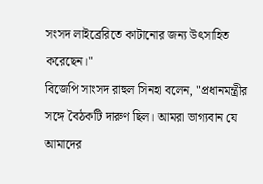সংসদ লাইব্রেরিতে কাটানোর জন্য উৎসাহিত করেছেন।"
বিজেপি সাংসদ রাহুল সিনহা বলেন, "প্রধানমন্ত্রীর সঙ্গে বৈঠকটি দারুণ ছিল। আমরা ভাগ্যবান যে আমাদের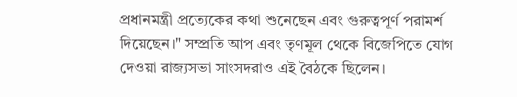প্রধানমন্ত্রী প্রত্যেকের কথা শুনেছেন এবং গুরুত্বপূর্ণ পরামর্শ দিয়েছেন।" সম্প্রতি আপ এবং তৃণমূল থেকে বিজেপিতে যোগ দেওয়া রাজ্যসভা সাংসদরাও এই বৈঠকে ছিলেন।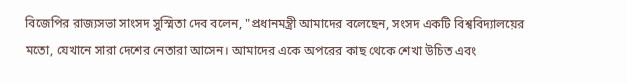বিজেপির রাজ্যসভা সাংসদ সুস্মিতা দেব বলেন, "প্রধানমন্ত্রী আমাদের বলেছেন, সংসদ একটি বিশ্ববিদ্যালয়ের মতো, যেখানে সারা দেশের নেতারা আসেন। আমাদের একে অপরের কাছ থেকে শেখা উচিত এবং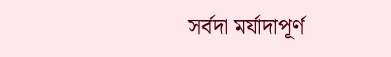সর্বদা মর্যাদাপূর্ণ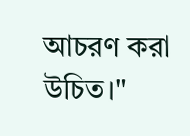আচরণ করা উচিত।"